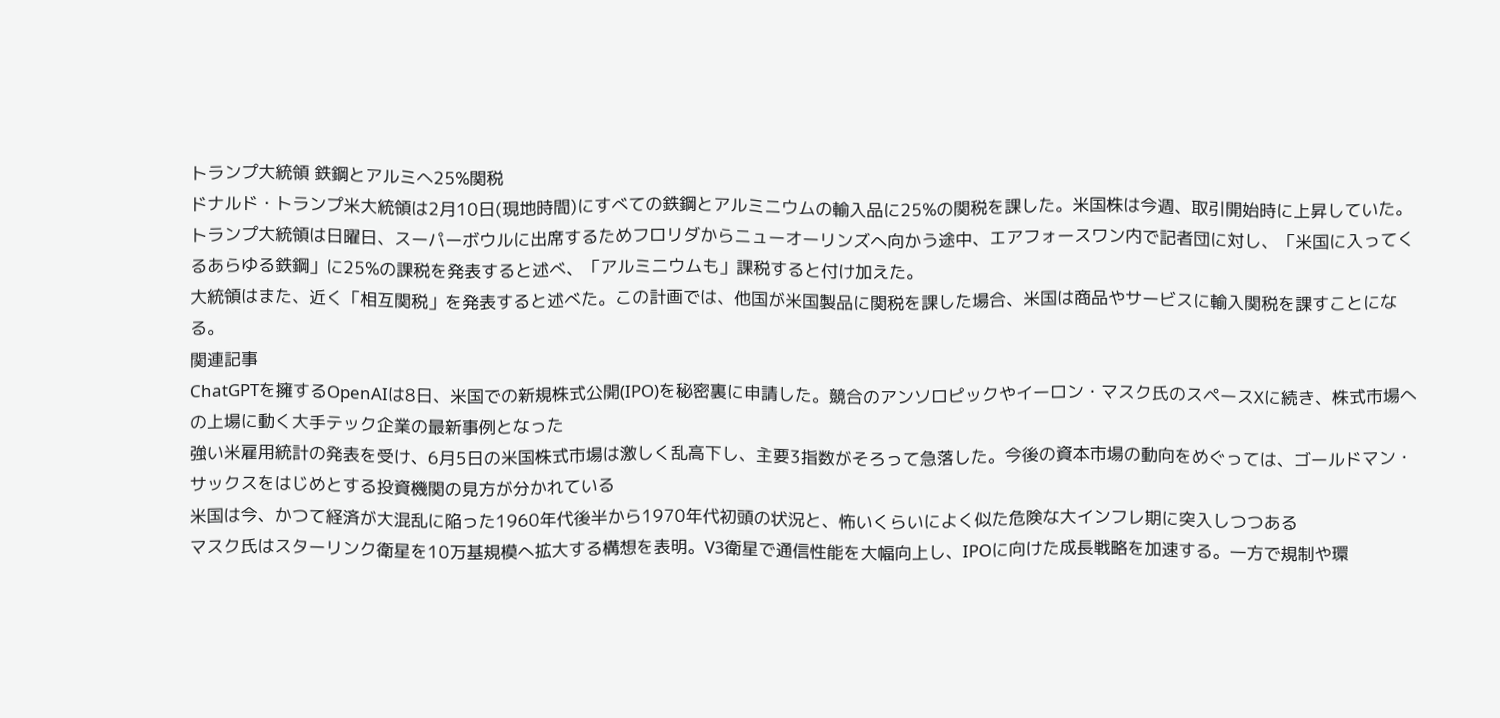トランプ大統領 鉄鋼とアルミへ25%関税
ドナルド・トランプ米大統領は2月10日(現地時間)にすべての鉄鋼とアルミニウムの輸入品に25%の関税を課した。米国株は今週、取引開始時に上昇していた。
トランプ大統領は日曜日、スーパーボウルに出席するためフロリダからニューオーリンズへ向かう途中、エアフォースワン内で記者団に対し、「米国に入ってくるあらゆる鉄鋼」に25%の課税を発表すると述べ、「アルミニウムも」課税すると付け加えた。
大統領はまた、近く「相互関税」を発表すると述べた。この計画では、他国が米国製品に関税を課した場合、米国は商品やサービスに輸入関税を課すことになる。
関連記事
ChatGPTを擁するOpenAIは8日、米国での新規株式公開(IPO)を秘密裏に申請した。競合のアンソロピックやイーロン・マスク氏のスペースXに続き、株式市場への上場に動く大手テック企業の最新事例となった
強い米雇用統計の発表を受け、6月5日の米国株式市場は激しく乱高下し、主要3指数がそろって急落した。今後の資本市場の動向をめぐっては、ゴールドマン・サックスをはじめとする投資機関の見方が分かれている
米国は今、かつて経済が大混乱に陥った1960年代後半から1970年代初頭の状況と、怖いくらいによく似た危険な大インフレ期に突入しつつある
マスク氏はスターリンク衛星を10万基規模へ拡大する構想を表明。V3衛星で通信性能を大幅向上し、IPOに向けた成長戦略を加速する。一方で規制や環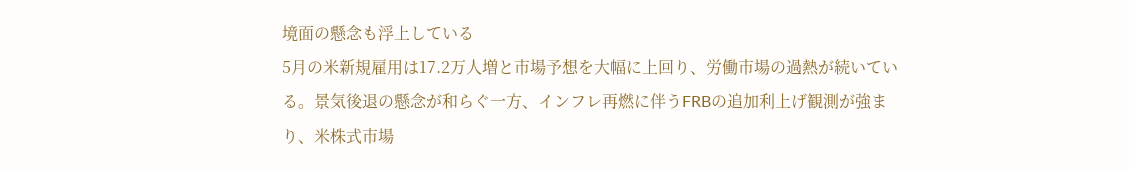境面の懸念も浮上している
5月の米新規雇用は17.2万人増と市場予想を大幅に上回り、労働市場の過熱が続いている。景気後退の懸念が和らぐ一方、インフレ再燃に伴うFRBの追加利上げ観測が強まり、米株式市場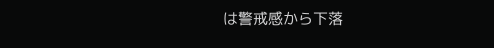は警戒感から下落